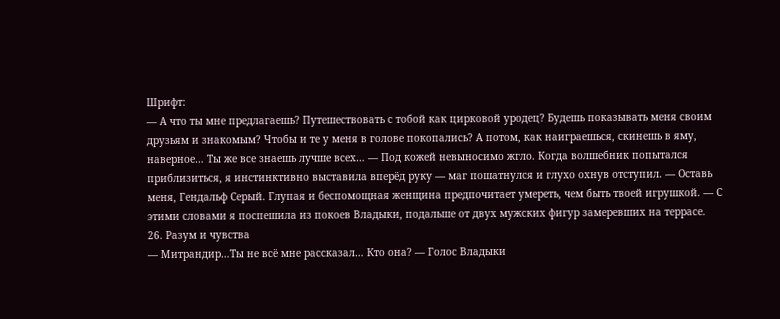Шрифт:
— А что ты мне предлагаешь? Путешествовать с тобой как цирковой уродец? Будешь показывать меня своим друзьям и знакомым? Чтобы и те у меня в голове покопались? А потом, как наиграешься, скинешь в яму, наверное… Ты же все знаешь лучше всех… — Под кожей невыносимо жгло. Когда волшебник попытался приблизиться, я инстинктивно выставила вперёд руку — маг пошатнулся и глухо охнув отступил. — Оставь меня, Гендальф Серый. Глупая и беспомощная женщина предпочитает умереть, чем быть твоей игрушкой. — С этими словами я поспешила из покоев Владыки, подальше от двух мужских фигур замеревших на террасе.
26. Разум и чувства
— Митрандир…Ты не всё мне рассказал… Кто она? — Голос Владыки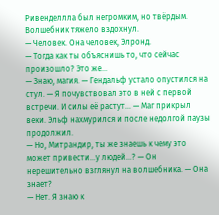Ривенделлла был негромким, но твёрдым. Волшебник тяжело вздохнул.
— Человек. Она человек, Элронд.
— Тогда как ты объяснишь то, что сейчас произошло? Это же…
— Знаю, магия. — Гендальф устало опустился на стул. — Я почувствовал это в ней с первой встречи. И силы её растут… — Маг прикрыл веки. Эльф нахмурился и после недолгой паузы продолжил.
— Но, Митрандир, ты же знаешь к чему это может привести…у людей…? — Он нерешительно взглянул на волшебника. — Она знает?
— Нет. Я знаю к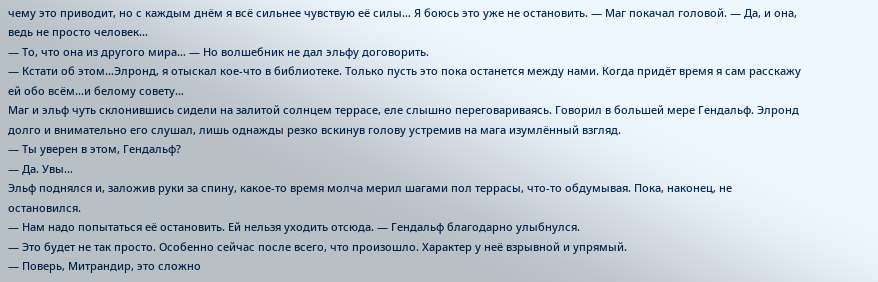чему это приводит, но с каждым днём я всё сильнее чувствую её силы… Я боюсь это уже не остановить. — Маг покачал головой. — Да, и она, ведь не просто человек…
— То, что она из другого мира… — Но волшебник не дал эльфу договорить.
— Кстати об этом…Элронд, я отыскал кое-что в библиотеке. Только пусть это пока останется между нами. Когда придёт время я сам расскажу ей обо всём…и белому совету…
Маг и эльф чуть склонившись сидели на залитой солнцем террасе, еле слышно переговариваясь. Говорил в большей мере Гендальф. Элронд долго и внимательно его слушал, лишь однажды резко вскинув голову устремив на мага изумлённый взгляд.
— Ты уверен в этом, Гендальф?
— Да. Увы…
Эльф поднялся и, заложив руки за спину, какое-то время молча мерил шагами пол террасы, что-то обдумывая. Пока, наконец, не остановился.
— Нам надо попытаться её остановить. Ей нельзя уходить отсюда. — Гендальф благодарно улыбнулся.
— Это будет не так просто. Особенно сейчас после всего, что произошло. Характер у неё взрывной и упрямый.
— Поверь, Митрандир, это сложно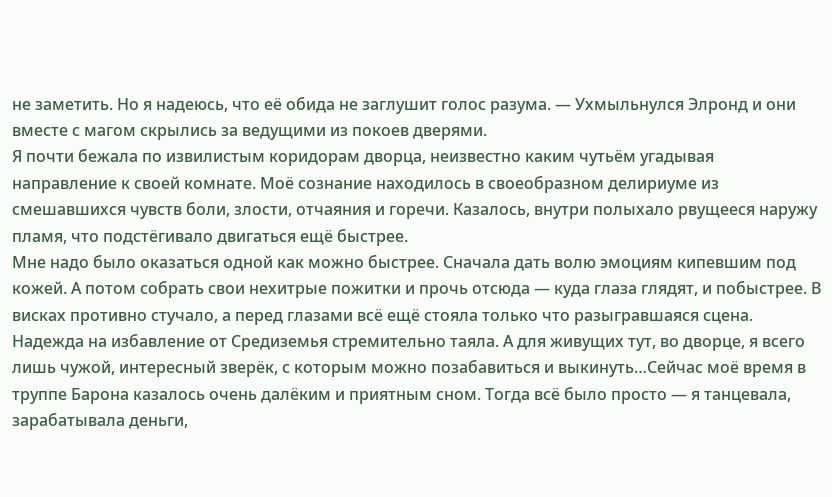не заметить. Но я надеюсь, что её обида не заглушит голос разума. — Ухмыльнулся Элронд и они вместе с магом скрылись за ведущими из покоев дверями.
Я почти бежала по извилистым коридорам дворца, неизвестно каким чутьём угадывая направление к своей комнате. Моё сознание находилось в своеобразном делириуме из смешавшихся чувств боли, злости, отчаяния и горечи. Казалось, внутри полыхало рвущееся наружу пламя, что подстёгивало двигаться ещё быстрее.
Мне надо было оказаться одной как можно быстрее. Сначала дать волю эмоциям кипевшим под кожей. А потом собрать свои нехитрые пожитки и прочь отсюда — куда глаза глядят, и побыстрее. В висках противно стучало, а перед глазами всё ещё стояла только что разыгравшаяся сцена.
Надежда на избавление от Средиземья стремительно таяла. А для живущих тут, во дворце, я всего лишь чужой, интересный зверёк, с которым можно позабавиться и выкинуть…Сейчас моё время в труппе Барона казалось очень далёким и приятным сном. Тогда всё было просто — я танцевала, зарабатывала деньги,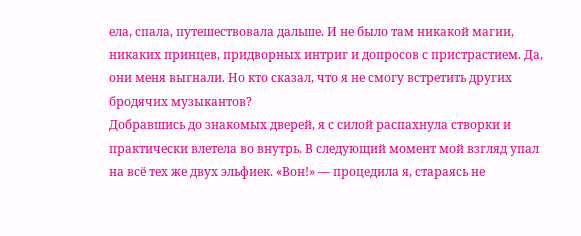ела, спала, путешествовала дальше. И не было там никакой магии, никаких принцев, придворных интриг и допросов с пристрастием. Да, они меня выгнали. Но кто сказал, что я не смогу встретить других бродячих музыкантов?
Добравшись до знакомых дверей, я с силой распахнула створки и практически влетела во внутрь. В следующий момент мой взгляд упал на всё тех же двух эльфиек. «Вон!» — процедила я, стараясь не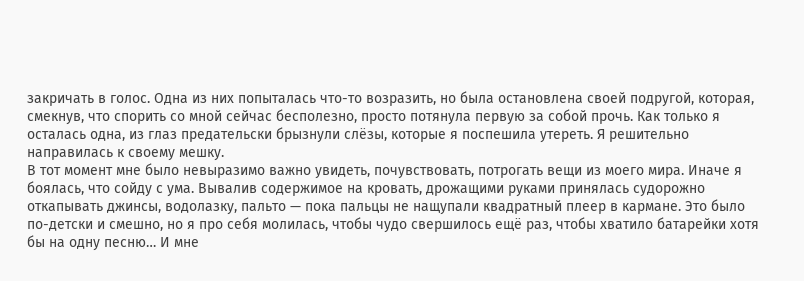закричать в голос. Одна из них попыталась что-то возразить, но была остановлена своей подругой, которая, смекнув, что спорить со мной сейчас бесполезно, просто потянула первую за собой прочь. Как только я осталась одна, из глаз предательски брызнули слёзы, которые я поспешила утереть. Я решительно направилась к своему мешку.
В тот момент мне было невыразимо важно увидеть, почувствовать, потрогать вещи из моего мира. Иначе я боялась, что сойду с ума. Вывалив содержимое на кровать, дрожащими руками принялась судорожно откапывать джинсы, водолазку, пальто — пока пальцы не нащупали квадратный плеер в кармане. Это было по-детски и смешно, но я про себя молилась, чтобы чудо свершилось ещё раз, чтобы хватило батарейки хотя бы на одну песню… И мне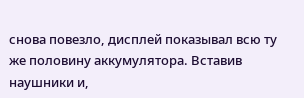снова повезло, дисплей показывал всю ту же половину аккумулятора. Вставив наушники и,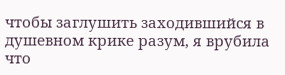чтобы заглушить заходившийся в душевном крике разум, я врубила что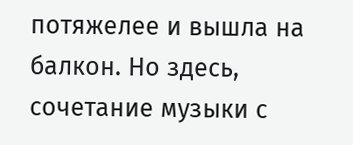потяжелее и вышла на балкон. Но здесь, сочетание музыки с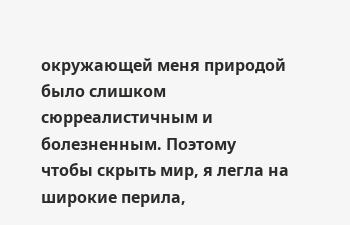окружающей меня природой было слишком сюрреалистичным и болезненным. Поэтому чтобы скрыть мир, я легла на широкие перила,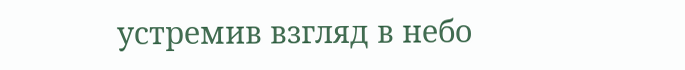устремив взгляд в небо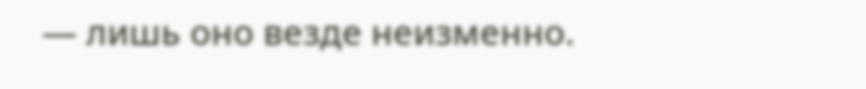— лишь оно везде неизменно.